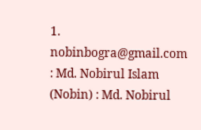1. nobinbogra@gmail.com : Md. Nobirul Islam (Nobin) : Md. Nobirul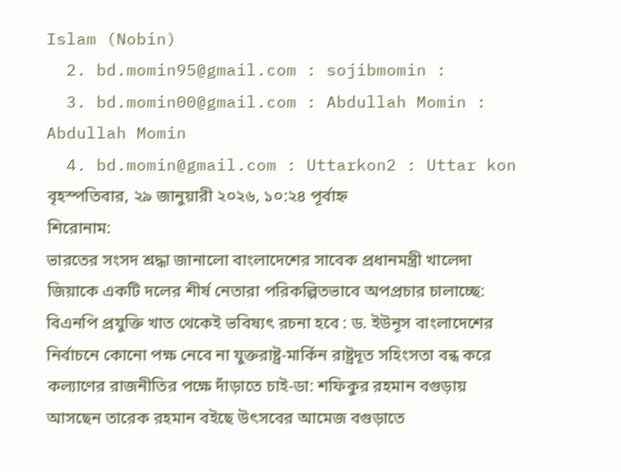Islam (Nobin)
  2. bd.momin95@gmail.com : sojibmomin :
  3. bd.momin00@gmail.com : Abdullah Momin : Abdullah Momin
  4. bd.momin@gmail.com : Uttarkon2 : Uttar kon
বৃহস্পতিবার, ২৯ জানুয়ারী ২০২৬, ১০:২৪ পূর্বাহ্ন
শিরোনাম:
ভারতের সংসদ শ্রদ্ধা জানালো বাংলাদেশের সাবেক প্রধানমন্ত্রী খালেদা জিয়াকে একটি দলের শীর্ষ নেতারা পরিকল্পিতভাবে অপপ্রচার চালাচ্ছে: বিএনপি প্রযুক্তি খাত থেকেই ভবিষ্যৎ রচনা হবে : ড. ইউনূস বাংলাদেশের নির্বাচনে কোনো পক্ষ নেবে না যুক্তরাষ্ট্র-মার্কিন রাষ্ট্রদূত সহিংসতা বন্ধ করে কল্যাণের রাজনীতির পক্ষে দাঁড়াতে চাই-ডা: শফিকুর রহমান বগুড়ায় আসছেন তারেক রহমান বইছে উৎসবের আমেজ বগুড়াতে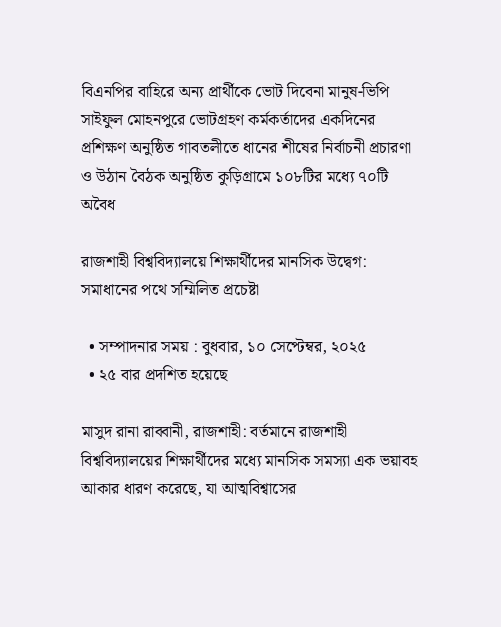বিএনপির বাহিরে অন্য প্রার্থীকে ভোট দিবেনা মানুষ-ভিপি সাইফুল মোহনপুরে ভোটগ্রহণ কর্মকর্তাদের একদিনের প্রশিক্ষণ অনুষ্ঠিত গাবতলীতে ধানের শীষের নির্বাচনী প্রচারণা ও উঠান বৈঠক অনুষ্ঠিত কুড়িগ্রামে ১০৮টির মধ্যে ৭০টি অবৈধ

রাজশাহী বিশ্ববিদ্যালয়ে শিক্ষার্থীদের মানসিক উদ্বেগ: সমাধানের পথে সম্মিলিত প্রচেষ্টা

  • সম্পাদনার সময় : বুধবার, ১০ সেপ্টেম্বর, ২০২৫
  • ২৫ বার প্রদশিত হয়েছে

মাসুদ রানা রাব্বানী, রাজশাহী: বর্তমানে রাজশাহী বিশ্ববিদ্যালয়ের শিক্ষার্থীদের মধ্যে মানসিক সমস্যা এক ভয়াবহ আকার ধারণ করেছে, যা আত্মবিশ্বাসের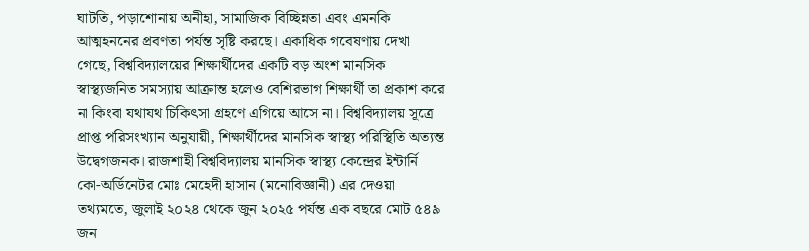ঘাটতি, পড়াশোনায় অনীহা, সামাজিক বিচ্ছিন্নতা এবং এমনকি আত্মহননের প্রবণতা পর্যন্ত সৃষ্টি করছে। একাধিক গবেষণায় দেখা গেছে, বিশ্ববিদ্যালয়ের শিক্ষার্থীদের একটি বড় অংশ মানসিক স্বাস্থ্যজনিত সমস্যায় আক্রান্ত হলেও বেশিরভাগ শিক্ষার্থী তা প্রকাশ করে না কিংবা যথাযথ চিকিৎসা গ্রহণে এগিয়ে আসে না। বিশ্ববিদ্যালয় সূত্রে প্রাপ্ত পরিসংখ্যান অনুযায়ী, শিক্ষার্থীদের মানসিক স্বাস্থ্য পরিস্থিতি অত্যন্ত উদ্বেগজনক। রাজশাহী বিশ্ববিদ্যালয় মানসিক স্বাস্থ্য কেন্দ্রের ইন্টার্নি কো-অর্ডিনেটর মোঃ মেহেদী হাসান (মনোবিজ্ঞানী) এর দেওয়া তথ্যমতে, জুলাই ২০২৪ থেকে জুন ২০২৫ পর্যন্ত এক বছরে মোট ৫৪৯ জন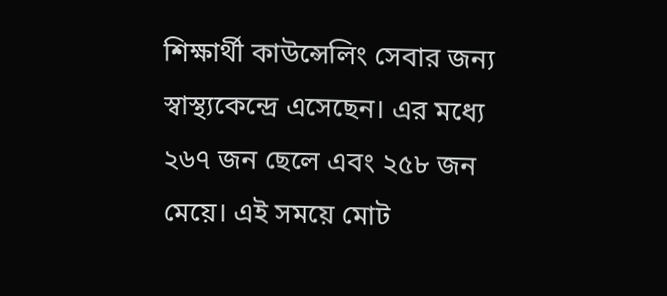শিক্ষার্থী কাউন্সেলিং সেবার জন্য স্বাস্থ্যকেন্দ্রে এসেছেন। এর মধ্যে ২৬৭ জন ছেলে এবং ২৫৮ জন মেয়ে। এই সময়ে মোট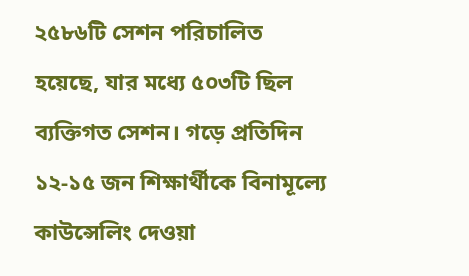২৫৮৬টি সেশন পরিচালিত হয়েছে, যার মধ্যে ৫০৩টি ছিল ব্যক্তিগত সেশন। গড়ে প্রতিদিন ১২-১৫ জন শিক্ষার্থীকে বিনামূল্যে কাউন্সেলিং দেওয়া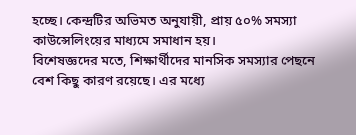হচ্ছে। কেন্দ্রটির অভিমত অনুযায়ী, প্রায় ৫০% সমস্যা কাউন্সেলিংয়ের মাধ্যমে সমাধান হয়।
বিশেষজ্ঞদের মতে, শিক্ষার্থীদের মানসিক সমস্যার পেছনে বেশ কিছু কারণ রয়েছে। এর মধ্যে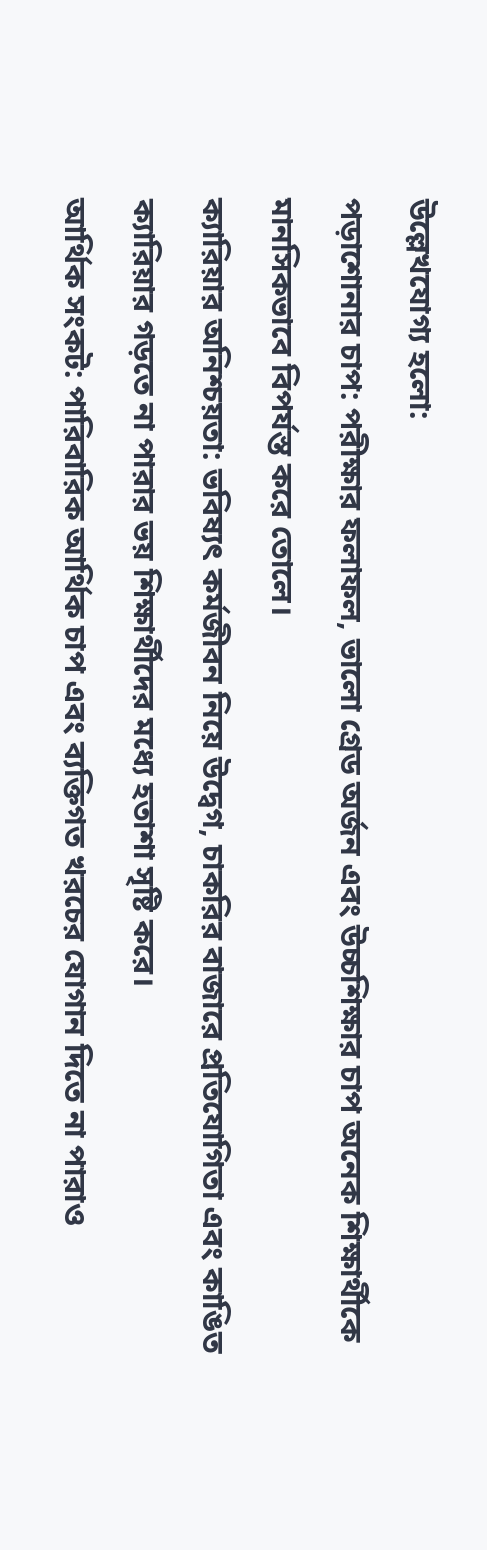উল্লেখযোগ্য হলো:
পড়াশোনার চাপ: পরীক্ষার ফলাফল, ভালো গ্রেড অর্জন এবং উচ্চশিক্ষার চাপ অনেক শিক্ষার্থীকে মানসিকভাবে বিপর্যস্ত করে তোলে।
ক্যারিয়ার অনিশ্চয়তা: ভবিষ্যৎ কর্মজীবন নিয়ে উদ্বেগ, চাকরির বাজারে প্রতিযোগিতা এবং কাঙিত ক্যারিয়ার গড়তে না পারার ভয় শিক্ষার্থীদের মধ্যে হতাশা সৃষ্টি করে।
আর্থিক সংকট: পারিবারিক আর্থিক চাপ এবং ব্যক্তিগত খরচের যোগান দিতে না পারাও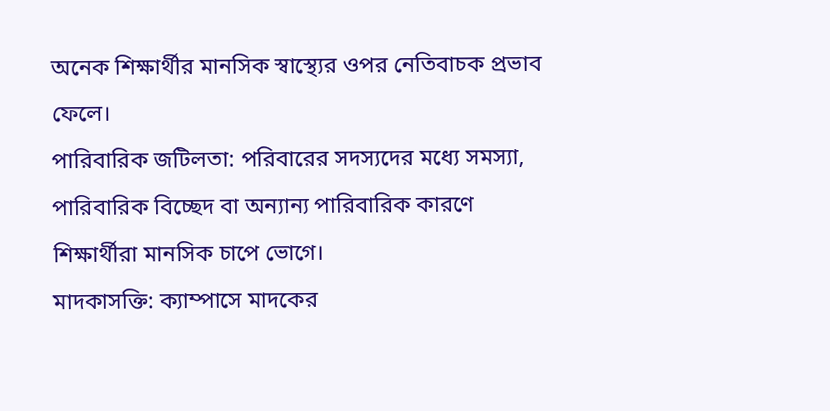অনেক শিক্ষার্থীর মানসিক স্বাস্থ্যের ওপর নেতিবাচক প্রভাব ফেলে।
পারিবারিক জটিলতা: পরিবারের সদস্যদের মধ্যে সমস্যা, পারিবারিক বিচ্ছেদ বা অন্যান্য পারিবারিক কারণে শিক্ষার্থীরা মানসিক চাপে ভোগে।
মাদকাসক্তি: ক্যাম্পাসে মাদকের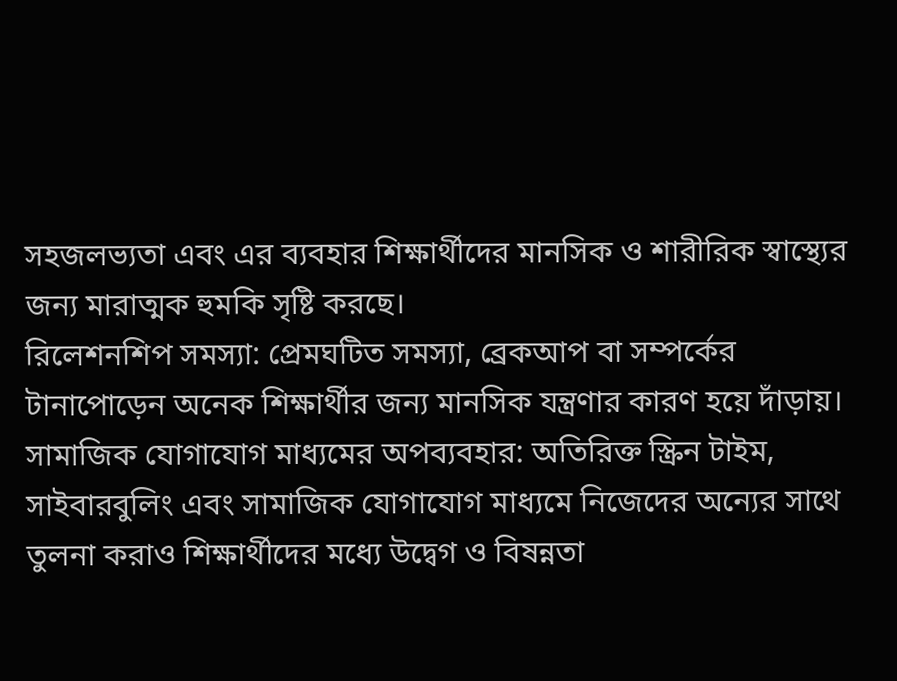সহজলভ্যতা এবং এর ব্যবহার শিক্ষার্থীদের মানসিক ও শারীরিক স্বাস্থ্যের জন্য মারাত্মক হুমকি সৃষ্টি করছে।
রিলেশনশিপ সমস্যা: প্রেমঘটিত সমস্যা, ব্রেকআপ বা সম্পর্কের টানাপোড়েন অনেক শিক্ষার্থীর জন্য মানসিক যন্ত্রণার কারণ হয়ে দাঁড়ায়।
সামাজিক যোগাযোগ মাধ্যমের অপব্যবহার: অতিরিক্ত স্ক্রিন টাইম, সাইবারবুলিং এবং সামাজিক যোগাযোগ মাধ্যমে নিজেদের অন্যের সাথে তুলনা করাও শিক্ষার্থীদের মধ্যে উদ্বেগ ও বিষন্নতা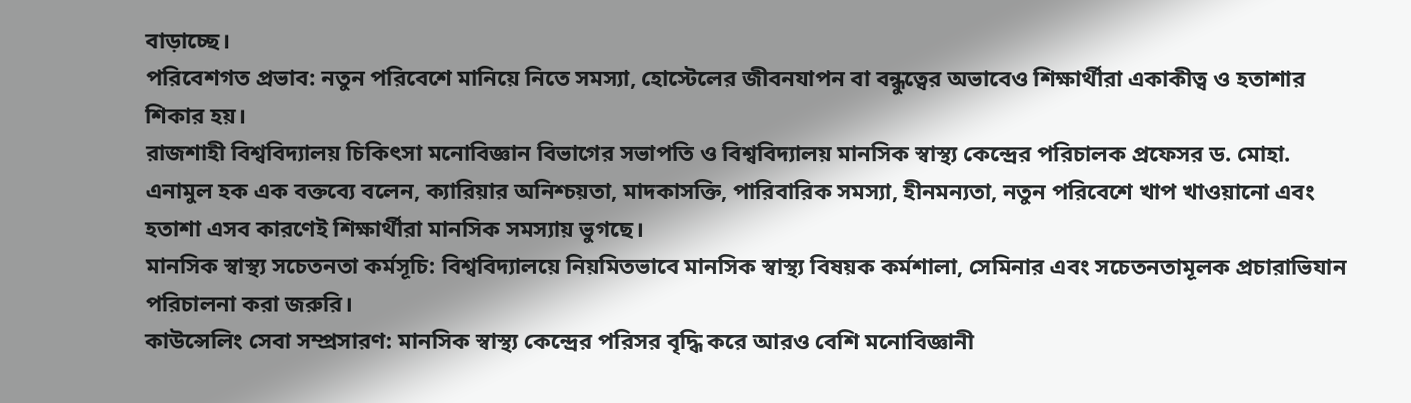বাড়াচ্ছে।
পরিবেশগত প্রভাব: নতুন পরিবেশে মানিয়ে নিতে সমস্যা, হোস্টেলের জীবনযাপন বা বন্ধুত্বের অভাবেও শিক্ষার্থীরা একাকীত্ব ও হতাশার শিকার হয়।
রাজশাহী বিশ্ববিদ্যালয় চিকিৎসা মনোবিজ্ঞান বিভাগের সভাপতি ও বিশ্ববিদ্যালয় মানসিক স্বাস্থ্য কেন্দ্রের পরিচালক প্রফেসর ড. মোহা. এনামুল হক এক বক্তব্যে বলেন, ক্যারিয়ার অনিশ্চয়তা, মাদকাসক্তি, পারিবারিক সমস্যা, হীনমন্যতা, নতুন পরিবেশে খাপ খাওয়ানো এবং হতাশা এসব কারণেই শিক্ষার্থীরা মানসিক সমস্যায় ভুগছে।
মানসিক স্বাস্থ্য সচেতনতা কর্মসূচি: বিশ্ববিদ্যালয়ে নিয়মিতভাবে মানসিক স্বাস্থ্য বিষয়ক কর্মশালা, সেমিনার এবং সচেতনতামূলক প্রচারাভিযান পরিচালনা করা জরুরি।
কাউন্সেলিং সেবা সম্প্রসারণ: মানসিক স্বাস্থ্য কেন্দ্রের পরিসর বৃদ্ধি করে আরও বেশি মনোবিজ্ঞানী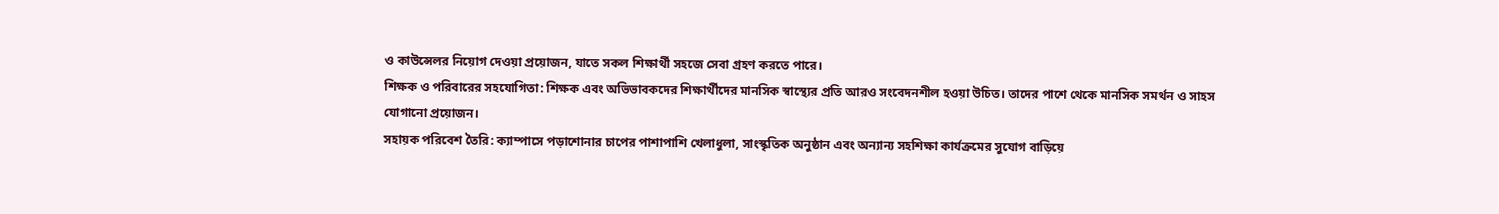ও কাউন্সেলর নিয়োগ দেওয়া প্রয়োজন, যাতে সকল শিক্ষার্থী সহজে সেবা গ্রহণ করতে পারে।
শিক্ষক ও পরিবারের সহযোগিতা: শিক্ষক এবং অভিভাবকদের শিক্ষার্থীদের মানসিক স্বাস্থ্যের প্রতি আরও সংবেদনশীল হওয়া উচিত। তাদের পাশে থেকে মানসিক সমর্থন ও সাহস যোগানো প্রয়োজন।
সহায়ক পরিবেশ তৈরি: ক্যাম্পাসে পড়াশোনার চাপের পাশাপাশি খেলাধুলা, সাংস্কৃতিক অনুষ্ঠান এবং অন্যান্য সহশিক্ষা কার্যক্রমের সুযোগ বাড়িয়ে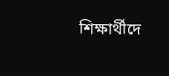শিক্ষার্থীদে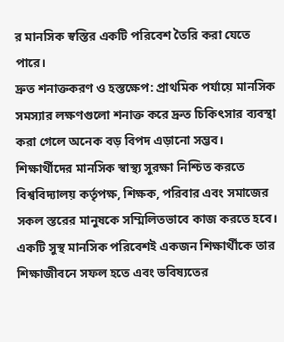র মানসিক স্বস্তির একটি পরিবেশ তৈরি করা যেতে পারে।
দ্রুত শনাক্তকরণ ও হস্তক্ষেপ: প্রাথমিক পর্যায়ে মানসিক সমস্যার লক্ষণগুলো শনাক্ত করে দ্রুত চিকিৎসার ব্যবস্থা করা গেলে অনেক বড় বিপদ এড়ানো সম্ভব।
শিক্ষার্থীদের মানসিক স্বাস্থ্য সুরক্ষা নিশ্চিত করতে বিশ্ববিদ্যালয় কর্তৃপক্ষ, শিক্ষক, পরিবার এবং সমাজের সকল স্তরের মানুষকে সম্মিলিতভাবে কাজ করতে হবে। একটি সুস্থ মানসিক পরিবেশই একজন শিক্ষার্থীকে তার শিক্ষাজীবনে সফল হতে এবং ভবিষ্যতের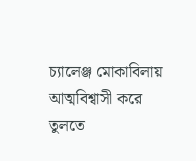চ্যালেঞ্জ মোকাবিলায় আত্মবিশ্বাসী করে তুলতে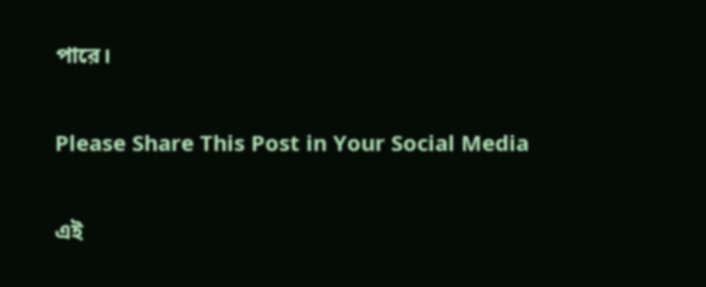পারে।

Please Share This Post in Your Social Media

এই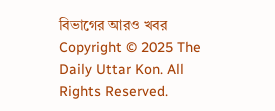বিভাগের আরও খবর
Copyright © 2025 The Daily Uttar Kon. All Rights Reserved.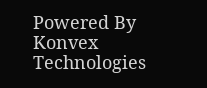Powered By Konvex Technologies